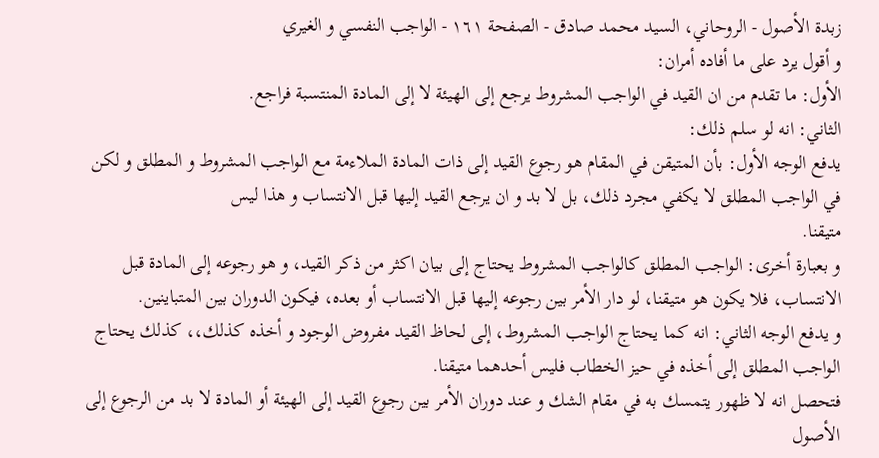زبدة الأصول - الروحاني، السيد محمد صادق - الصفحة ١٦١ - الواجب النفسي و الغيري
و أقول يرد على ما أفاده أمران:
الأول: ما تقدم من ان القيد في الواجب المشروط يرجع إلى الهيئة لا إلى المادة المنتسبة فراجع.
الثاني: انه لو سلم ذلك:
يدفع الوجه الأول: بأن المتيقن في المقام هو رجوع القيد إلى ذات المادة الملاءمة مع الواجب المشروط و المطلق و لكن في الواجب المطلق لا يكفي مجرد ذلك، بل لا بد و ان يرجع القيد إليها قبل الانتساب و هذا ليس
متيقنا.
و بعبارة أخرى: الواجب المطلق كالواجب المشروط يحتاج إلى بيان اكثر من ذكر القيد، و هو رجوعه إلى المادة قبل الانتساب، فلا يكون هو متيقنا، لو دار الأمر بين رجوعه إليها قبل الانتساب أو بعده، فيكون الدوران بين المتباينين.
و يدفع الوجه الثاني: انه كما يحتاج الواجب المشروط، إلى لحاظ القيد مفروض الوجود و أخذه كذلك،، كذلك يحتاج الواجب المطلق إلى أخذه في حيز الخطاب فليس أحدهما متيقنا.
فتحصل انه لا ظهور يتمسك به في مقام الشك و عند دوران الأمر بين رجوع القيد إلى الهيئة أو المادة لا بد من الرجوع إلى الأصول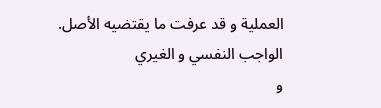العملية و قد عرفت ما يقتضيه الأصل.
الواجب النفسي و الغيري
و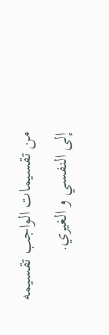من تقسيمات الواجب تقسيمه إلى النفسي و الغيري.